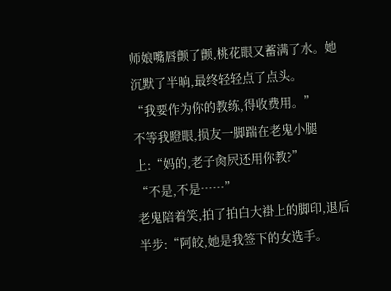师娘嘴唇颤了颤,桃花眼又蓄满了水。她沉默了半晌,最终轻轻点了点头。
“我要作为你的教练,得收费用。”
不等我瞪眼,损友一脚踹在老鬼小腿上:“妈的,老子肏屄还用你教?”
“不是,不是……”
老鬼陪着笑,拍了拍白大褂上的脚印,退后半步:“阿皎,她是我签下的女选手。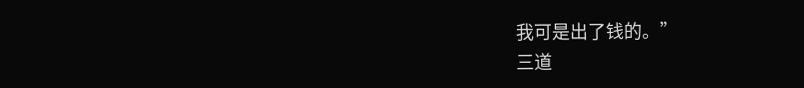我可是出了钱的。”
三道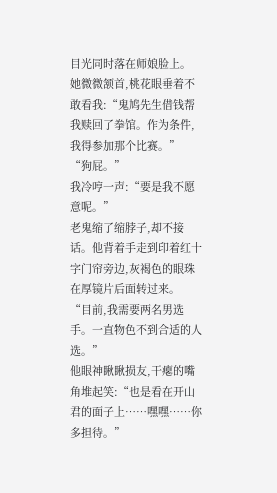目光同时落在师娘脸上。
她微微颔首,桃花眼垂着不敢看我:“鬼鸠先生借钱帮我赎回了拳馆。作为条件,我得参加那个比赛。”
“狗屁。”
我冷哼一声:“要是我不愿意呢。”
老鬼缩了缩脖子,却不接话。他背着手走到印着红十字门帘旁边,灰褐色的眼珠在厚镜片后面转过来。
“目前,我需要两名男选手。一直物色不到合适的人选。”
他眼神瞅瞅损友,干瘪的嘴角堆起笑:“也是看在开山君的面子上……嘿嘿……你多担待。”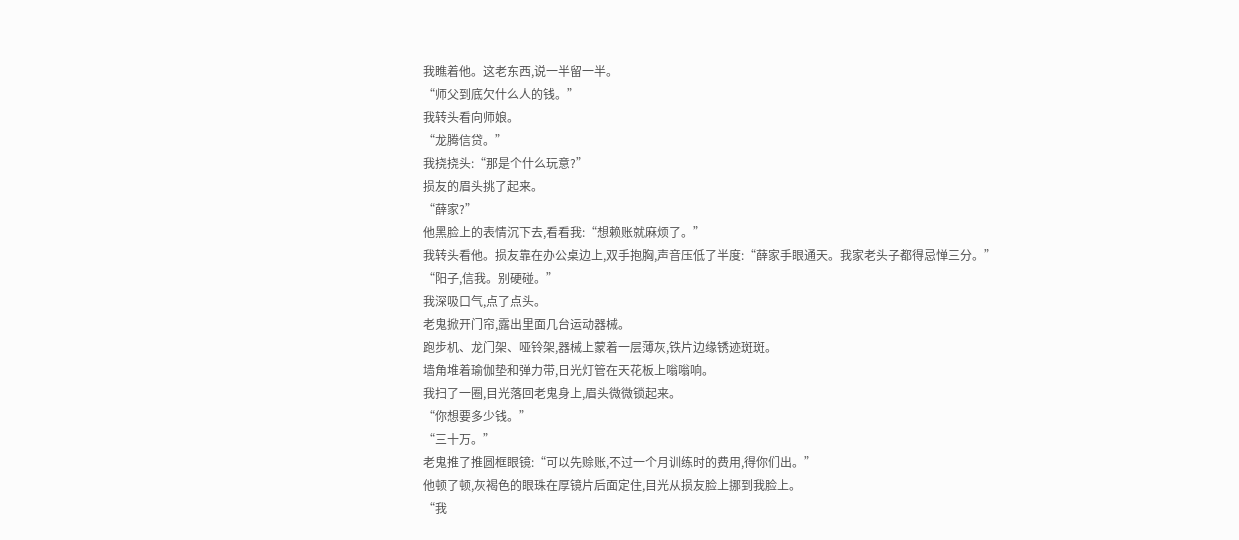我瞧着他。这老东西,说一半留一半。
“师父到底欠什么人的钱。”
我转头看向师娘。
“龙腾信贷。”
我挠挠头:“那是个什么玩意?”
损友的眉头挑了起来。
“薛家?”
他黑脸上的表情沉下去,看看我:“想赖账就麻烦了。”
我转头看他。损友靠在办公桌边上,双手抱胸,声音压低了半度:“薛家手眼通天。我家老头子都得忌惮三分。”
“阳子,信我。别硬碰。”
我深吸口气,点了点头。
老鬼掀开门帘,露出里面几台运动器械。
跑步机、龙门架、哑铃架,器械上蒙着一层薄灰,铁片边缘锈迹斑斑。
墙角堆着瑜伽垫和弹力带,日光灯管在天花板上嗡嗡响。
我扫了一圈,目光落回老鬼身上,眉头微微锁起来。
“你想要多少钱。”
“三十万。”
老鬼推了推圆框眼镜:“可以先赊账,不过一个月训练时的费用,得你们出。”
他顿了顿,灰褐色的眼珠在厚镜片后面定住,目光从损友脸上挪到我脸上。
“我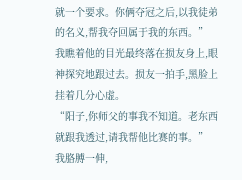就一个要求。你俩夺冠之后,以我徒弟的名义,帮我夺回属于我的东西。”
我瞧着他的目光最终落在损友身上,眼神探究地跟过去。损友一拍手,黑脸上挂着几分心虚。
“阳子,你师父的事我不知道。老东西就跟我透过,请我帮他比赛的事。”
我胳膊一伸,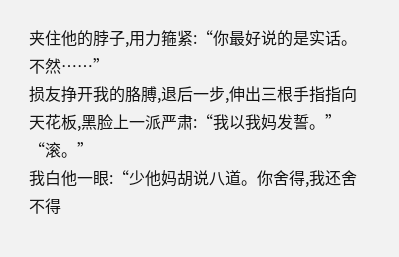夹住他的脖子,用力箍紧:“你最好说的是实话。不然……”
损友挣开我的胳膊,退后一步,伸出三根手指指向天花板,黑脸上一派严肃:“我以我妈发誓。”
“滚。”
我白他一眼:“少他妈胡说八道。你舍得,我还舍不得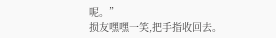呢。”
损友嘿嘿一笑,把手指收回去。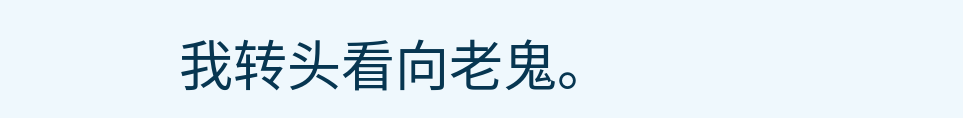我转头看向老鬼。